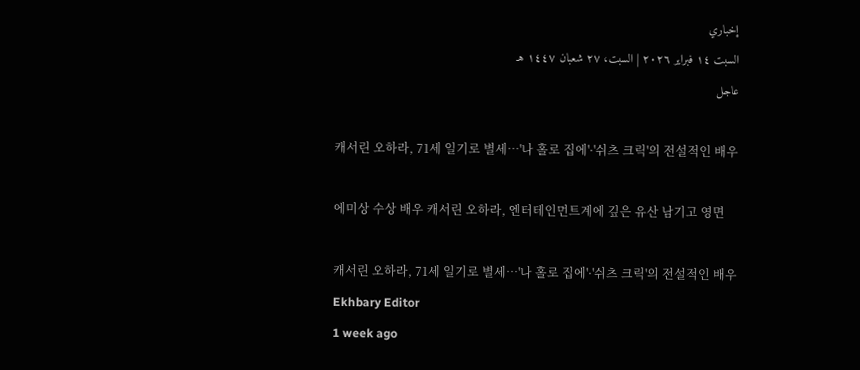إخباري
السبت ١٤ فبراير ٢٠٢٦ | السبت، ٢٧ شعبان ١٤٤٧ هـ
عاجل

캐서린 오하라, 71세 일기로 별세…'나 홀로 집에'·'쉬츠 크릭'의 전설적인 배우

에미상 수상 배우 캐서린 오하라, 엔터테인먼트계에 깊은 유산 남기고 영면

캐서린 오하라, 71세 일기로 별세…'나 홀로 집에'·'쉬츠 크릭'의 전설적인 배우
Ekhbary Editor
1 week ago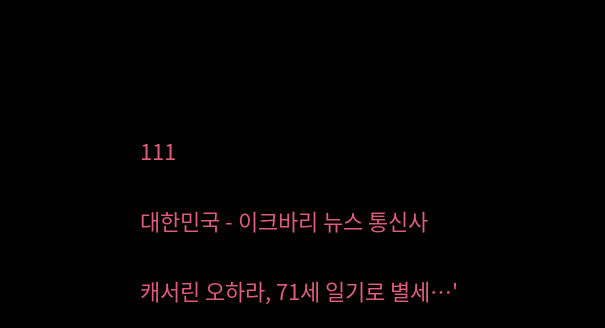111

대한민국 - 이크바리 뉴스 통신사

캐서린 오하라, 71세 일기로 별세…'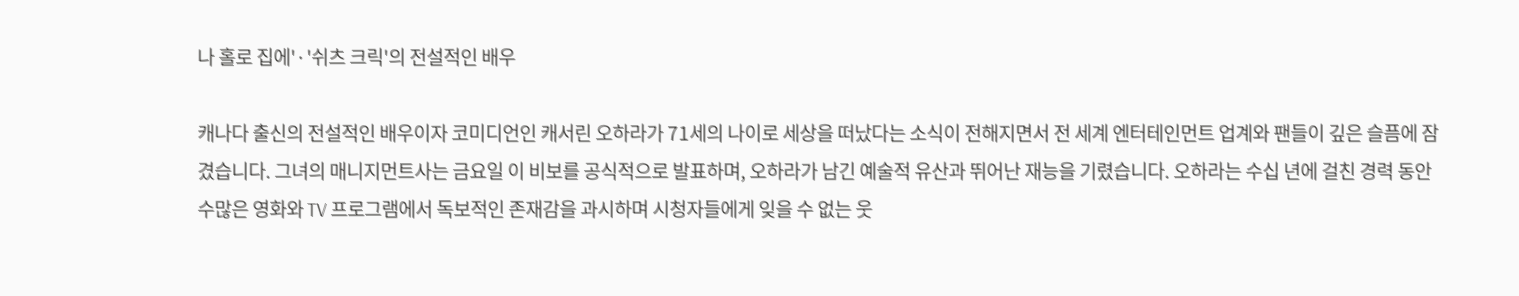나 홀로 집에'·'쉬츠 크릭'의 전설적인 배우

캐나다 출신의 전설적인 배우이자 코미디언인 캐서린 오하라가 71세의 나이로 세상을 떠났다는 소식이 전해지면서 전 세계 엔터테인먼트 업계와 팬들이 깊은 슬픔에 잠겼습니다. 그녀의 매니지먼트사는 금요일 이 비보를 공식적으로 발표하며, 오하라가 남긴 예술적 유산과 뛰어난 재능을 기렸습니다. 오하라는 수십 년에 걸친 경력 동안 수많은 영화와 TV 프로그램에서 독보적인 존재감을 과시하며 시청자들에게 잊을 수 없는 웃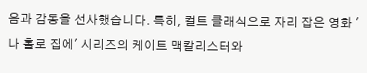음과 감동을 선사했습니다. 특히, 컬트 클래식으로 자리 잡은 영화 '나 홀로 집에' 시리즈의 케이트 맥칼리스터와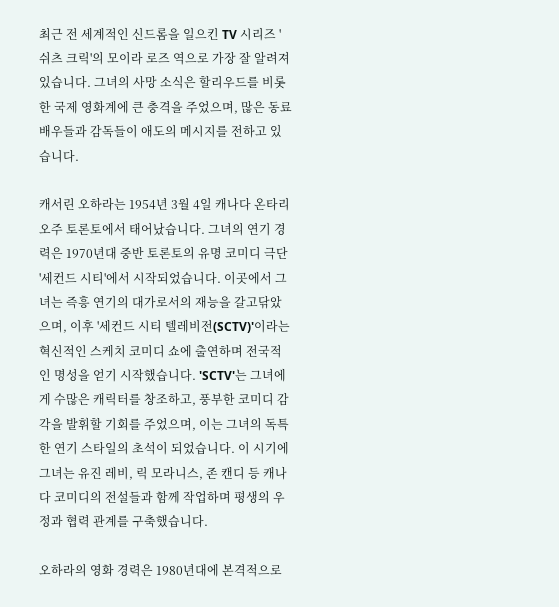최근 전 세계적인 신드롬을 일으킨 TV 시리즈 '쉬츠 크릭'의 모이라 로즈 역으로 가장 잘 알려져 있습니다. 그녀의 사망 소식은 할리우드를 비롯한 국제 영화계에 큰 충격을 주었으며, 많은 동료 배우들과 감독들이 애도의 메시지를 전하고 있습니다.

캐서린 오하라는 1954년 3월 4일 캐나다 온타리오주 토론토에서 태어났습니다. 그녀의 연기 경력은 1970년대 중반 토론토의 유명 코미디 극단 '세컨드 시티'에서 시작되었습니다. 이곳에서 그녀는 즉흥 연기의 대가로서의 재능을 갈고닦았으며, 이후 '세컨드 시티 텔레비전(SCTV)'이라는 혁신적인 스케치 코미디 쇼에 출연하며 전국적인 명성을 얻기 시작했습니다. 'SCTV'는 그녀에게 수많은 캐릭터를 창조하고, 풍부한 코미디 감각을 발휘할 기회를 주었으며, 이는 그녀의 독특한 연기 스타일의 초석이 되었습니다. 이 시기에 그녀는 유진 레비, 릭 모라니스, 존 캔디 등 캐나다 코미디의 전설들과 함께 작업하며 평생의 우정과 협력 관계를 구축했습니다.

오하라의 영화 경력은 1980년대에 본격적으로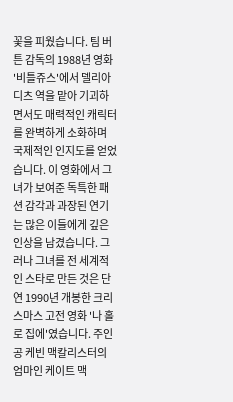꽃을 피웠습니다. 팀 버튼 감독의 1988년 영화 '비틀쥬스'에서 델리아 디츠 역을 맡아 기괴하면서도 매력적인 캐릭터를 완벽하게 소화하며 국제적인 인지도를 얻었습니다. 이 영화에서 그녀가 보여준 독특한 패션 감각과 과장된 연기는 많은 이들에게 깊은 인상을 남겼습니다. 그러나 그녀를 전 세계적인 스타로 만든 것은 단연 1990년 개봉한 크리스마스 고전 영화 '나 홀로 집에'였습니다. 주인공 케빈 맥칼리스터의 엄마인 케이트 맥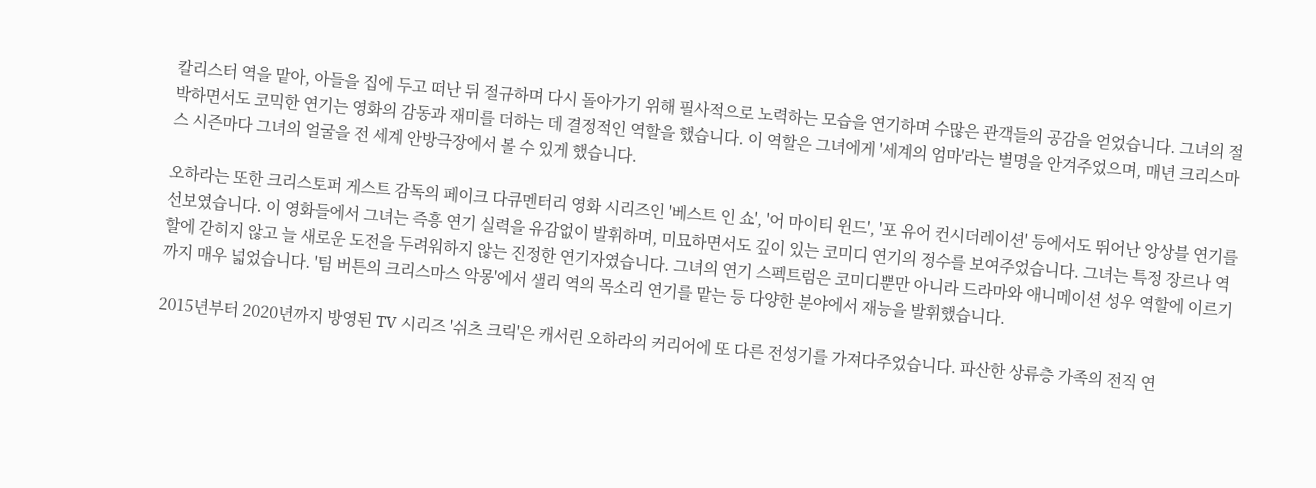칼리스터 역을 맡아, 아들을 집에 두고 떠난 뒤 절규하며 다시 돌아가기 위해 필사적으로 노력하는 모습을 연기하며 수많은 관객들의 공감을 얻었습니다. 그녀의 절박하면서도 코믹한 연기는 영화의 감동과 재미를 더하는 데 결정적인 역할을 했습니다. 이 역할은 그녀에게 '세계의 엄마'라는 별명을 안겨주었으며, 매년 크리스마스 시즌마다 그녀의 얼굴을 전 세계 안방극장에서 볼 수 있게 했습니다.

오하라는 또한 크리스토퍼 게스트 감독의 페이크 다큐멘터리 영화 시리즈인 '베스트 인 쇼', '어 마이티 윈드', '포 유어 컨시더레이션' 등에서도 뛰어난 앙상블 연기를 선보였습니다. 이 영화들에서 그녀는 즉흥 연기 실력을 유감없이 발휘하며, 미묘하면서도 깊이 있는 코미디 연기의 정수를 보여주었습니다. 그녀는 특정 장르나 역할에 갇히지 않고 늘 새로운 도전을 두려워하지 않는 진정한 연기자였습니다. 그녀의 연기 스펙트럼은 코미디뿐만 아니라 드라마와 애니메이션 성우 역할에 이르기까지 매우 넓었습니다. '팀 버튼의 크리스마스 악몽'에서 샐리 역의 목소리 연기를 맡는 등 다양한 분야에서 재능을 발휘했습니다.

2015년부터 2020년까지 방영된 TV 시리즈 '쉬츠 크릭'은 캐서린 오하라의 커리어에 또 다른 전성기를 가져다주었습니다. 파산한 상류층 가족의 전직 연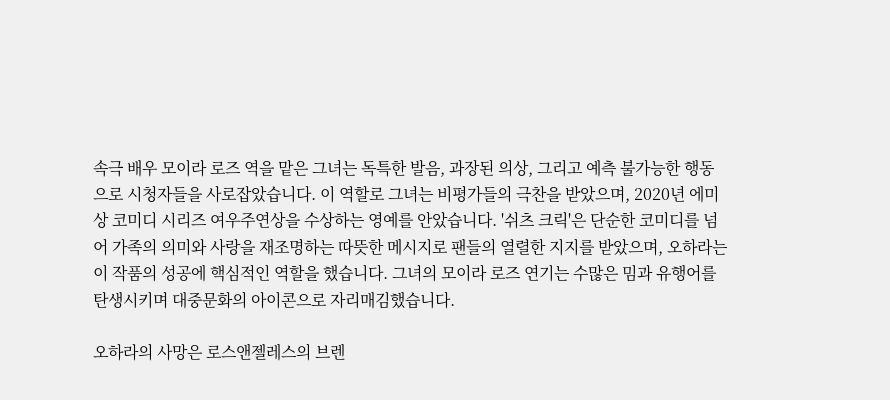속극 배우 모이라 로즈 역을 맡은 그녀는 독특한 발음, 과장된 의상, 그리고 예측 불가능한 행동으로 시청자들을 사로잡았습니다. 이 역할로 그녀는 비평가들의 극찬을 받았으며, 2020년 에미상 코미디 시리즈 여우주연상을 수상하는 영예를 안았습니다. '쉬츠 크릭'은 단순한 코미디를 넘어 가족의 의미와 사랑을 재조명하는 따뜻한 메시지로 팬들의 열렬한 지지를 받았으며, 오하라는 이 작품의 성공에 핵심적인 역할을 했습니다. 그녀의 모이라 로즈 연기는 수많은 밈과 유행어를 탄생시키며 대중문화의 아이콘으로 자리매김했습니다.

오하라의 사망은 로스앤젤레스의 브렌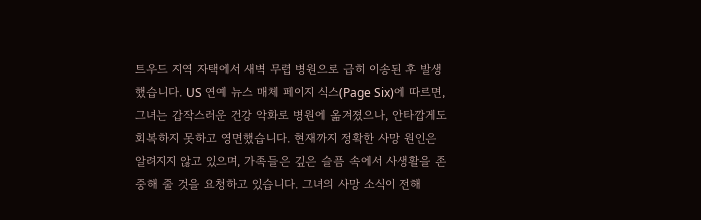트우드 지역 자택에서 새벽 무렵 병원으로 급히 이송된 후 발생했습니다. US 연예 뉴스 매체 페이지 식스(Page Six)에 따르면, 그녀는 갑작스러운 건강 악화로 병원에 옮겨졌으나, 안타깝게도 회복하지 못하고 영면했습니다. 현재까지 정확한 사망 원인은 알려지지 않고 있으며, 가족들은 깊은 슬픔 속에서 사생활을 존중해 줄 것을 요청하고 있습니다. 그녀의 사망 소식이 전해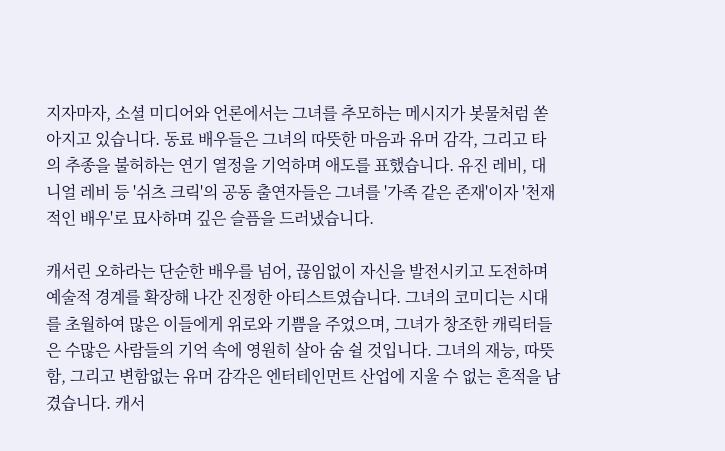지자마자, 소셜 미디어와 언론에서는 그녀를 추모하는 메시지가 봇물처럼 쏟아지고 있습니다. 동료 배우들은 그녀의 따뜻한 마음과 유머 감각, 그리고 타의 추종을 불허하는 연기 열정을 기억하며 애도를 표했습니다. 유진 레비, 대니얼 레비 등 '쉬츠 크릭'의 공동 출연자들은 그녀를 '가족 같은 존재'이자 '천재적인 배우'로 묘사하며 깊은 슬픔을 드러냈습니다.

캐서린 오하라는 단순한 배우를 넘어, 끊임없이 자신을 발전시키고 도전하며 예술적 경계를 확장해 나간 진정한 아티스트였습니다. 그녀의 코미디는 시대를 초월하여 많은 이들에게 위로와 기쁨을 주었으며, 그녀가 창조한 캐릭터들은 수많은 사람들의 기억 속에 영원히 살아 숨 쉴 것입니다. 그녀의 재능, 따뜻함, 그리고 변함없는 유머 감각은 엔터테인먼트 산업에 지울 수 없는 흔적을 남겼습니다. 캐서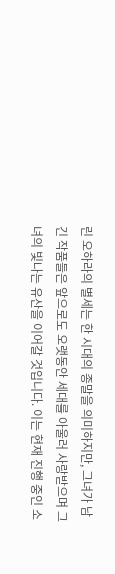린 오하라의 별세는 한 시대의 종말을 의미하지만, 그녀가 남긴 작품들은 앞으로도 오랫동안 세대를 아울러 사랑받으며 그녀의 빛나는 유산을 이어갈 것입니다. 이는 현재 진행 중인 소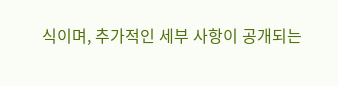식이며, 추가적인 세부 사항이 공개되는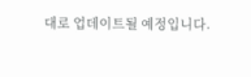대로 업데이트될 예정입니다.